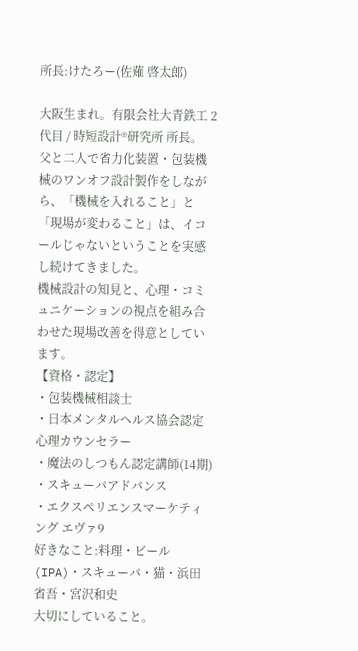所長:けたろー(佐薙 啓太郎)

大阪生まれ。有限会社大青鉄工 2代目 / 時短設計®研究所 所長。
父と二人で省力化装置・包装機械のワンオフ設計製作をしながら、「機械を入れること」と「現場が変わること」は、イコールじゃないということを実感し続けてきました。
機械設計の知見と、心理・コミュニケーションの視点を組み合わせた現場改善を得意としています。
【資格・認定】
・包装機械相談士
・日本メンタルヘルス協会認定心理カウンセラー
・魔法のしつもん認定講師(14期)
・スキューバアドバンス
・エクスペリエンスマーケティング エヴァ9
好きなこと:料理・ビール(IPA)・スキューバ・猫・浜田省吾・宮沢和史
大切にしていること。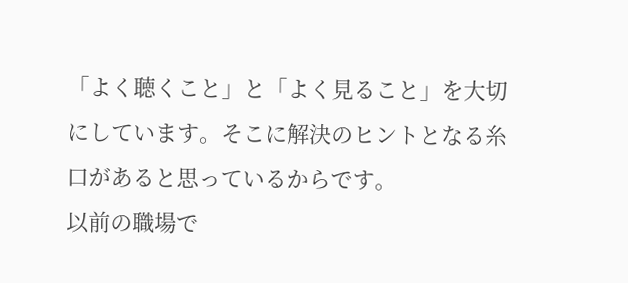「よく聴くこと」と「よく見ること」を大切にしています。そこに解決のヒントとなる糸口があると思っているからです。
以前の職場で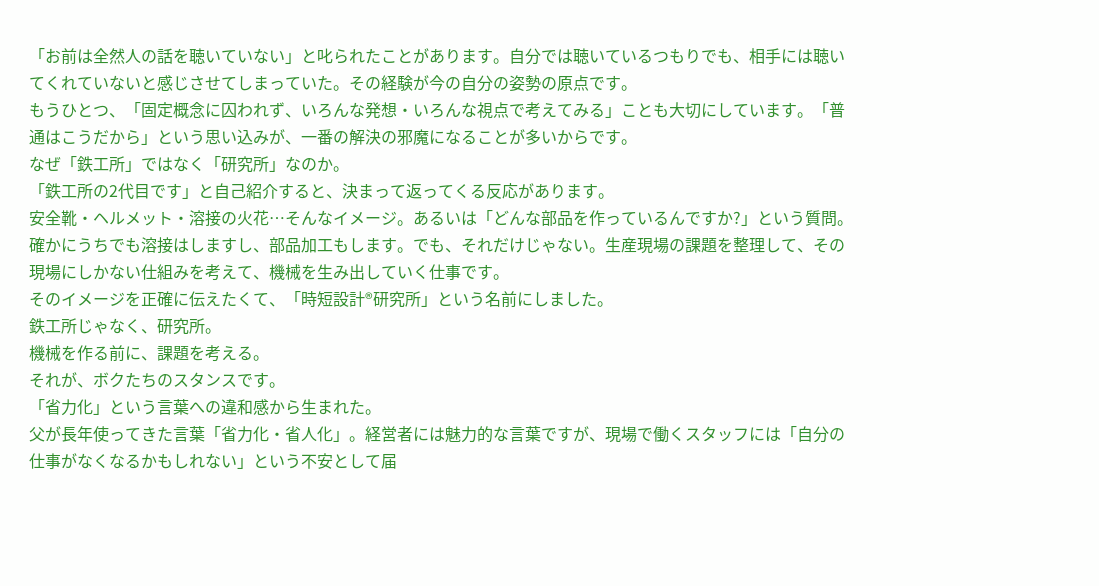「お前は全然人の話を聴いていない」と叱られたことがあります。自分では聴いているつもりでも、相手には聴いてくれていないと感じさせてしまっていた。その経験が今の自分の姿勢の原点です。
もうひとつ、「固定概念に囚われず、いろんな発想・いろんな視点で考えてみる」ことも大切にしています。「普通はこうだから」という思い込みが、一番の解決の邪魔になることが多いからです。
なぜ「鉄工所」ではなく「研究所」なのか。
「鉄工所の2代目です」と自己紹介すると、決まって返ってくる反応があります。
安全靴・ヘルメット・溶接の火花…そんなイメージ。あるいは「どんな部品を作っているんですか?」という質問。
確かにうちでも溶接はしますし、部品加工もします。でも、それだけじゃない。生産現場の課題を整理して、その現場にしかない仕組みを考えて、機械を生み出していく仕事です。
そのイメージを正確に伝えたくて、「時短設計®研究所」という名前にしました。
鉄工所じゃなく、研究所。
機械を作る前に、課題を考える。
それが、ボクたちのスタンスです。
「省力化」という言葉への違和感から生まれた。
父が長年使ってきた言葉「省力化・省人化」。経営者には魅力的な言葉ですが、現場で働くスタッフには「自分の仕事がなくなるかもしれない」という不安として届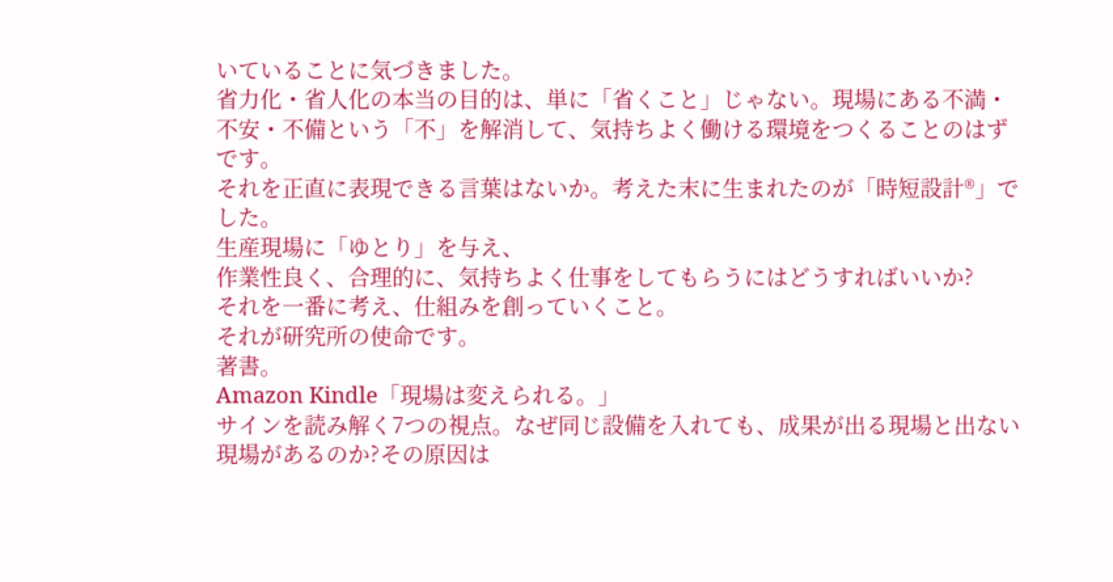いていることに気づきました。
省力化・省人化の本当の目的は、単に「省くこと」じゃない。現場にある不満・不安・不備という「不」を解消して、気持ちよく働ける環境をつくることのはずです。
それを正直に表現できる言葉はないか。考えた末に生まれたのが「時短設計®」でした。
生産現場に「ゆとり」を与え、
作業性良く、合理的に、気持ちよく仕事をしてもらうにはどうすればいいか?
それを一番に考え、仕組みを創っていくこと。
それが研究所の使命です。
著書。
Amazon Kindle「現場は変えられる。」
サインを読み解く7つの視点。なぜ同じ設備を入れても、成果が出る現場と出ない現場があるのか?その原因は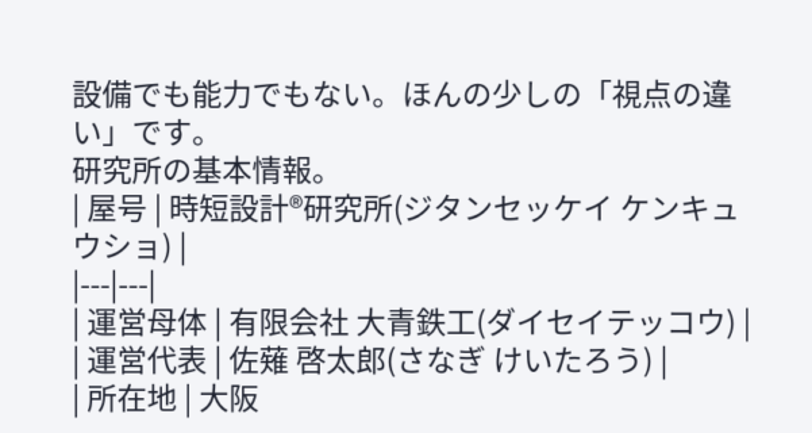設備でも能力でもない。ほんの少しの「視点の違い」です。
研究所の基本情報。
| 屋号 | 時短設計®研究所(ジタンセッケイ ケンキュウショ) |
|---|---|
| 運営母体 | 有限会社 大青鉄工(ダイセイテッコウ) |
| 運営代表 | 佐薙 啓太郎(さなぎ けいたろう) |
| 所在地 | 大阪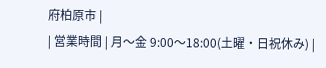府柏原市 |
| 営業時間 | 月〜金 9:00〜18:00(土曜・日祝休み) |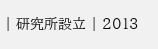| 研究所設立 | 2013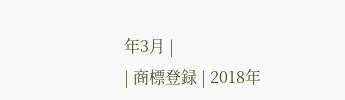年3月 |
| 商標登録 | 2018年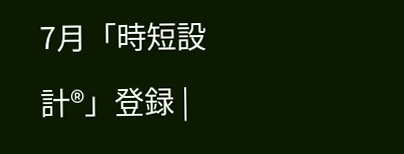7月「時短設計®」登録 |